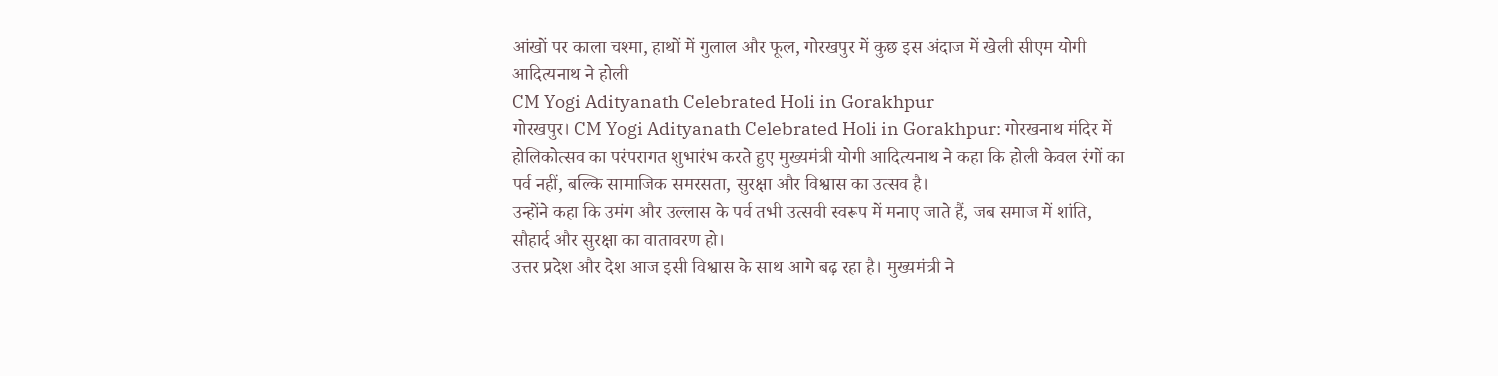आंखों पर काला चश्मा, हाथों में गुलाल और फूल, गोरखपुर में कुछ इस अंदाज में खेली सीएम योगी आदित्यनाथ ने होली
CM Yogi Adityanath Celebrated Holi in Gorakhpur
गोरखपुर। CM Yogi Adityanath Celebrated Holi in Gorakhpur: गोरखनाथ मंदिर में होलिकोत्सव का परंपरागत शुभारंभ करते हुए मुख्यमंत्री योगी आदित्यनाथ ने कहा कि होली केवल रंगों का पर्व नहीं, बल्कि सामाजिक समरसता, सुरक्षा और विश्वास का उत्सव है।
उन्होंने कहा कि उमंग और उल्लास के पर्व तभी उत्सवी स्वरूप में मनाए जाते हैं, जब समाज में शांति, सौहार्द और सुरक्षा का वातावरण हो।
उत्तर प्रदेश और देश आज इसी विश्वास के साथ आगे बढ़ रहा है। मुख्यमंत्री ने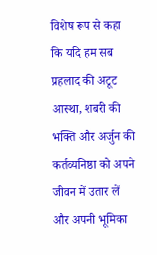विशेष रूप से कहा कि यदि हम सब प्रहलाद की अटूट आस्था, शबरी की भक्ति और अर्जुन की कर्तव्यनिष्ठा को अपने जीवन में उतार लें और अपनी भूमिका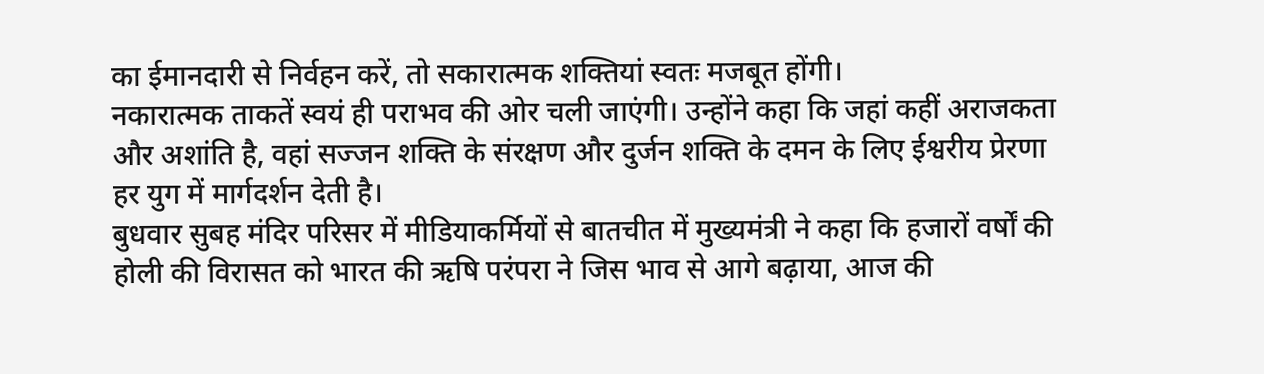का ईमानदारी से निर्वहन करें, तो सकारात्मक शक्तियां स्वतः मजबूत होंगी।
नकारात्मक ताकतें स्वयं ही पराभव की ओर चली जाएंगी। उन्होंने कहा कि जहां कहीं अराजकता और अशांति है, वहां सज्जन शक्ति के संरक्षण और दुर्जन शक्ति के दमन के लिए ईश्वरीय प्रेरणा हर युग में मार्गदर्शन देती है।
बुधवार सुबह मंदिर परिसर में मीडियाकर्मियों से बातचीत में मुख्यमंत्री ने कहा कि हजारों वर्षों की होली की विरासत को भारत की ऋषि परंपरा ने जिस भाव से आगे बढ़ाया, आज की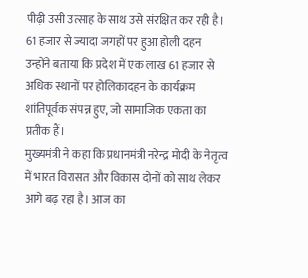पीढ़ी उसी उत्साह के साथ उसे संरक्षित कर रही है।
61 हजार से ज्यादा जगहों पर हुआ होली दहन
उन्होंने बताया कि प्रदेश में एक लाख 61 हजार से अधिक स्थानों पर होलिकादहन के कार्यक्रम शांतिपूर्वक संपन्न हुए, जो सामाजिक एकता का प्रतीक हैं।
मुख्यमंत्री ने कहा कि प्रधानमंत्री नरेन्द्र मोदी के नेतृत्व में भारत विरासत और विकास दोनों को साथ लेकर आगे बढ़ रहा है। आज का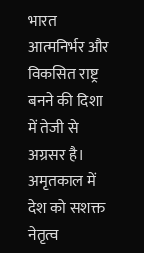भारत आत्मनिर्भर और विकसित राष्ट्र बनने की दिशा में तेजी से अग्रसर है।
अमृतकाल में देश को सशक्त नेतृत्व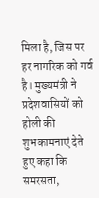मिला है, जिस पर हर नागरिक को गर्व है। मुख्यमंत्री ने प्रदेशवासियों को होली की शुभकामनाएं देते हुए कहा कि समरसता,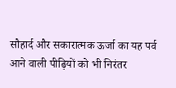सौहार्द और सकारात्मक ऊर्जा का यह पर्व आने वाली पीढ़ियों को भी निरंतर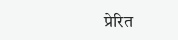प्रेरित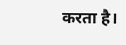करता है।